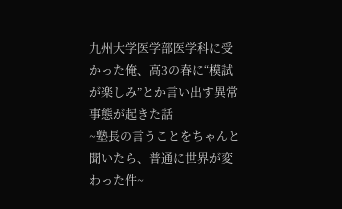九州大学医学部医学科に受かった俺、高3の春に“模試が楽しみ”とか言い出す異常事態が起きた話
~塾長の言うことをちゃんと聞いたら、普通に世界が変わった件~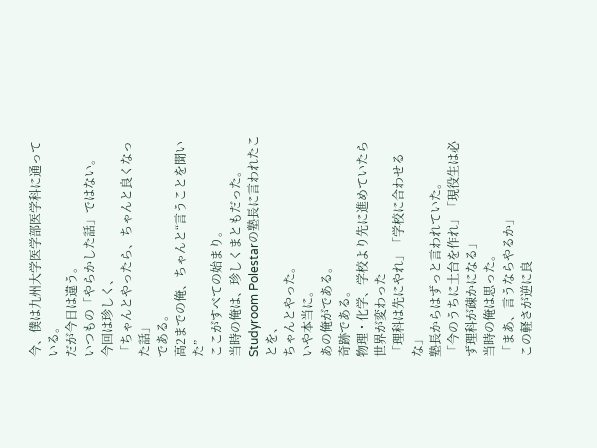今、僕は九州大学医学部医学科に通っている。
だが今日は違う。
いつもの「やらかした話」ではない。
今回は珍しく、
「ちゃんとやったら、ちゃんと良くなった話」
である。
高2までの俺、ちゃんと“言うことを聞いた”
ここがすべての始まり。
当時の俺は、珍しくまともだった。
Studyroom Polestarの塾長に言われたことを、
ちゃんとやった。
いや本当に。
あの俺がである。
奇跡である。
物理・化学、学校より先に進めていたら世界が変わった
「理科は先にやれ」「学校に合わせるな」
塾長からはずっと言われていた。
「今のうちに土台を作れ」「現役生は必ず理科が疎かになる」
当時の俺は思った。
「まあ、言うならやるか」
この軽さが逆に良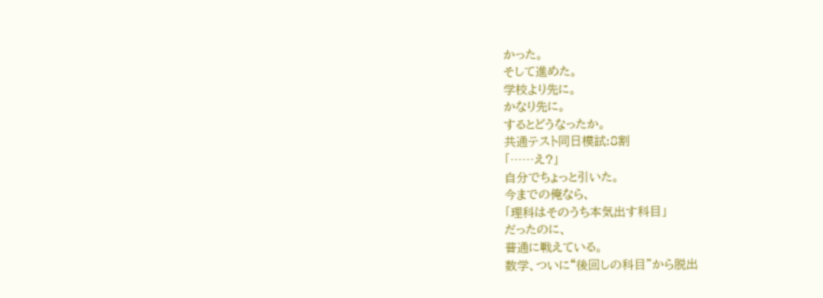かった。
そして進めた。
学校より先に。
かなり先に。
するとどうなったか。
共通テスト同日模試:8割
「……え?」
自分でちょっと引いた。
今までの俺なら、
「理科はそのうち本気出す科目」
だったのに、
普通に戦えている。
数学、ついに“後回しの科目”から脱出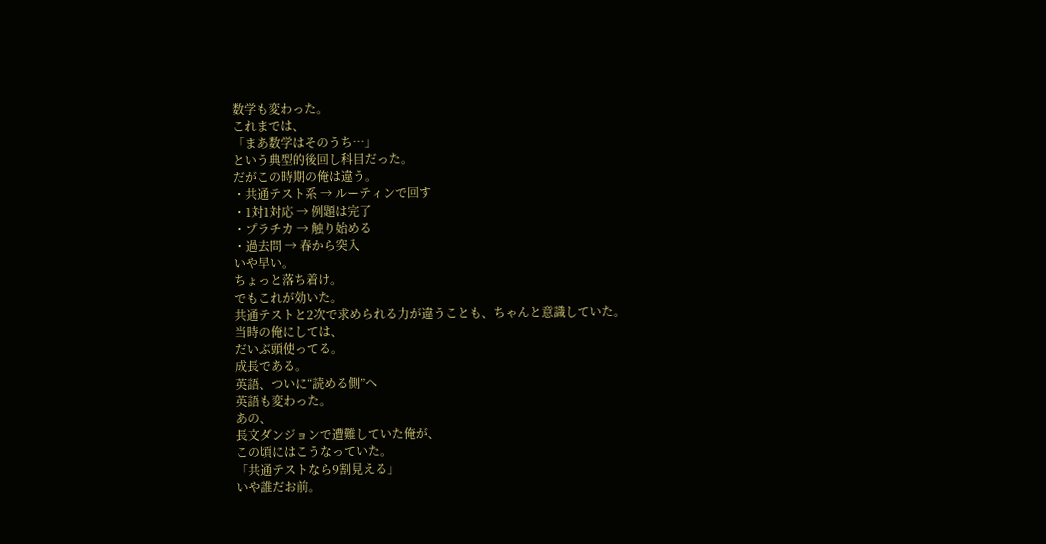数学も変わった。
これまでは、
「まあ数学はそのうち…」
という典型的後回し科目だった。
だがこの時期の俺は違う。
・共通テスト系 → ルーティンで回す
・1対1対応 → 例題は完了
・プラチカ → 触り始める
・過去問 → 春から突入
いや早い。
ちょっと落ち着け。
でもこれが効いた。
共通テストと2次で求められる力が違うことも、ちゃんと意識していた。
当時の俺にしては、
だいぶ頭使ってる。
成長である。
英語、ついに“読める側”へ
英語も変わった。
あの、
長文ダンジョンで遭難していた俺が、
この頃にはこうなっていた。
「共通テストなら9割見える」
いや誰だお前。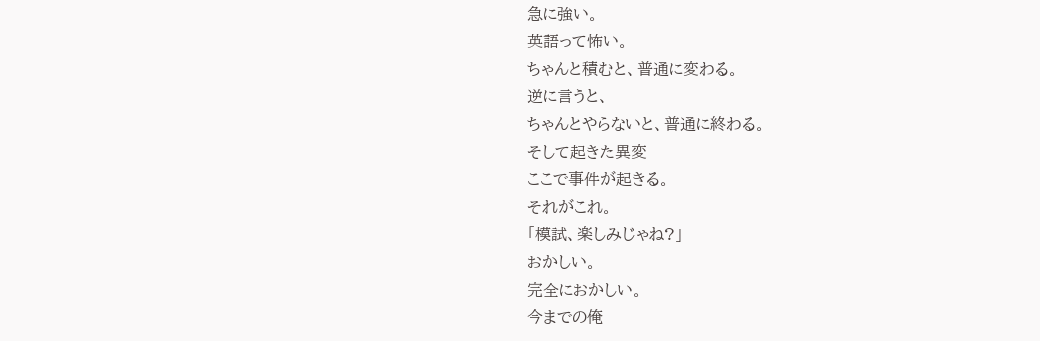急に強い。
英語って怖い。
ちゃんと積むと、普通に変わる。
逆に言うと、
ちゃんとやらないと、普通に終わる。
そして起きた異変
ここで事件が起きる。
それがこれ。
「模試、楽しみじゃね?」
おかしい。
完全におかしい。
今までの俺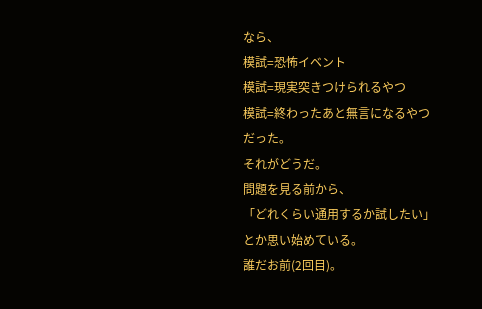なら、
模試=恐怖イベント
模試=現実突きつけられるやつ
模試=終わったあと無言になるやつ
だった。
それがどうだ。
問題を見る前から、
「どれくらい通用するか試したい」
とか思い始めている。
誰だお前(2回目)。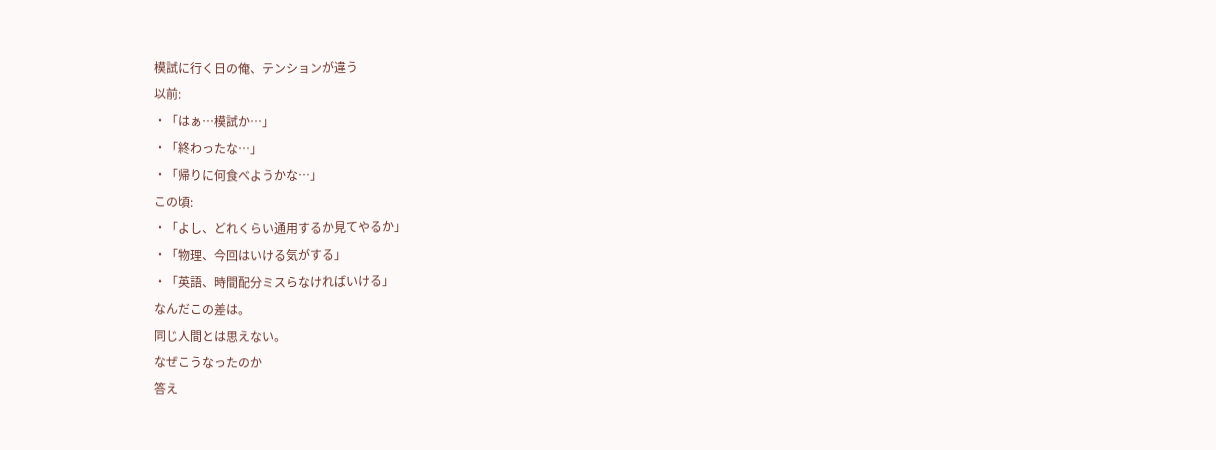模試に行く日の俺、テンションが違う
以前:
・「はぁ…模試か…」
・「終わったな…」
・「帰りに何食べようかな…」
この頃:
・「よし、どれくらい通用するか見てやるか」
・「物理、今回はいける気がする」
・「英語、時間配分ミスらなければいける」
なんだこの差は。
同じ人間とは思えない。
なぜこうなったのか
答え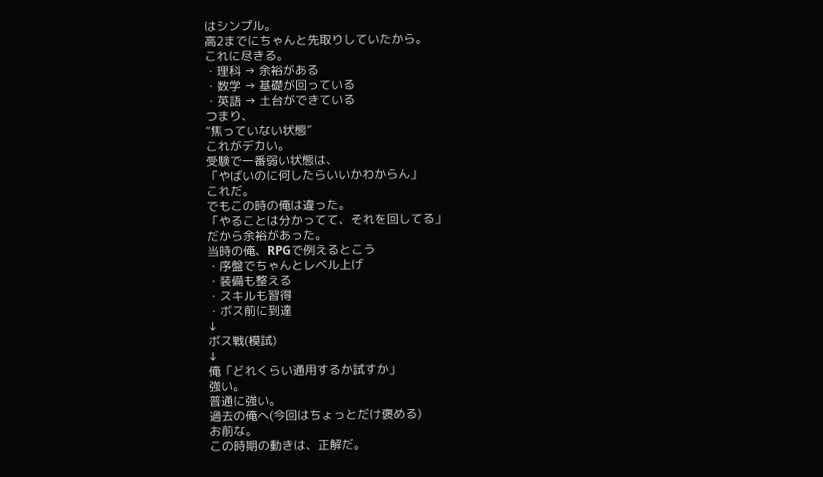はシンプル。
高2までにちゃんと先取りしていたから。
これに尽きる。
・理科 → 余裕がある
・数学 → 基礎が回っている
・英語 → 土台ができている
つまり、
“焦っていない状態”
これがデカい。
受験で一番弱い状態は、
「やばいのに何したらいいかわからん」
これだ。
でもこの時の俺は違った。
「やることは分かってて、それを回してる」
だから余裕があった。
当時の俺、RPGで例えるとこう
・序盤でちゃんとレベル上げ
・装備も整える
・スキルも習得
・ボス前に到達
↓
ボス戦(模試)
↓
俺「どれくらい通用するか試すか」
強い。
普通に強い。
過去の俺へ(今回はちょっとだけ褒める)
お前な。
この時期の動きは、正解だ。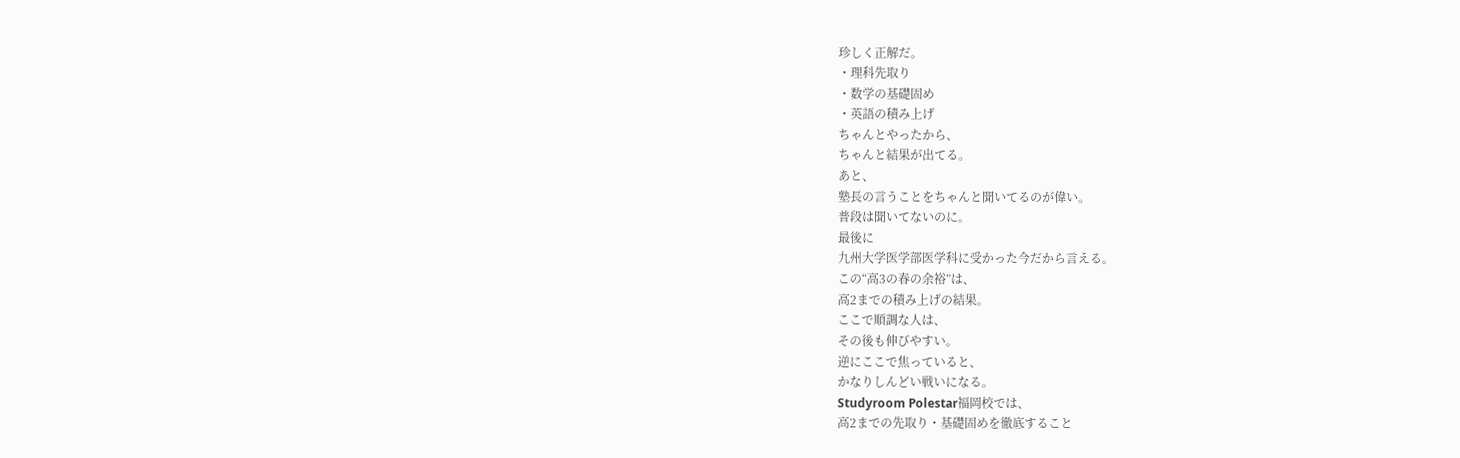珍しく正解だ。
・理科先取り
・数学の基礎固め
・英語の積み上げ
ちゃんとやったから、
ちゃんと結果が出てる。
あと、
塾長の言うことをちゃんと聞いてるのが偉い。
普段は聞いてないのに。
最後に
九州大学医学部医学科に受かった今だから言える。
この“高3の春の余裕”は、
高2までの積み上げの結果。
ここで順調な人は、
その後も伸びやすい。
逆にここで焦っていると、
かなりしんどい戦いになる。
Studyroom Polestar福岡校では、
高2までの先取り・基礎固めを徹底すること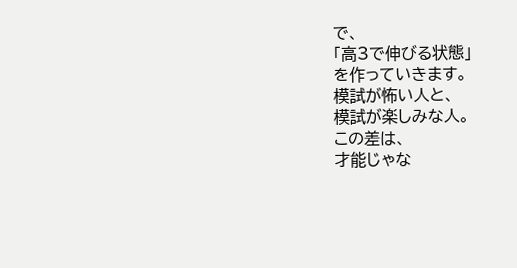で、
「高3で伸びる状態」
を作っていきます。
模試が怖い人と、
模試が楽しみな人。
この差は、
才能じゃな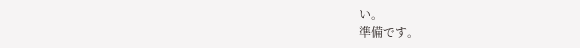い。
準備です。